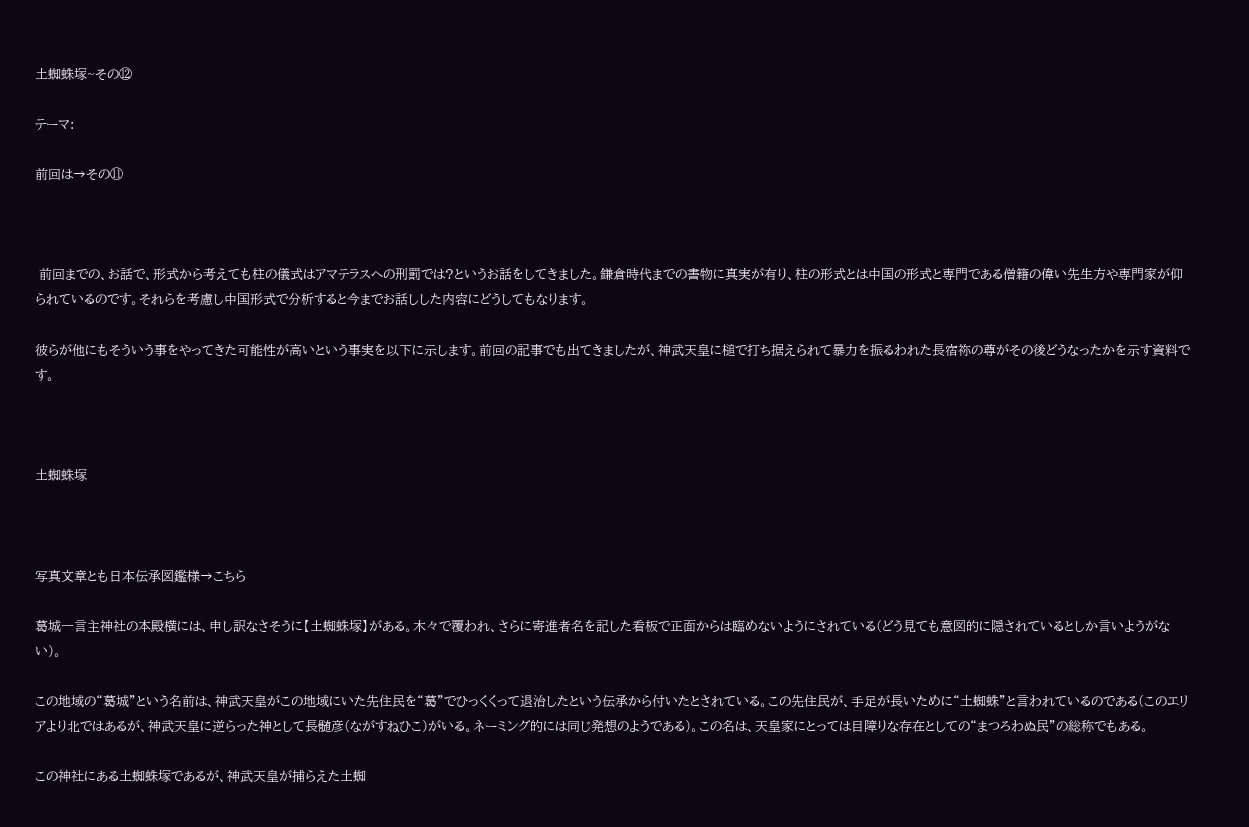土蜘蛛塚~その⑫

テーマ:

前回は→その⑪



 前回までの、お話で、形式から考えても柱の儀式はアマテラスへの刑罰では?というお話をしてきました。鎌倉時代までの書物に真実が有り、柱の形式とは中国の形式と専門である僧籍の偉い先生方や専門家が仰られているのです。それらを考慮し中国形式で分析すると今までお話しした内容にどうしてもなります。

彼らが他にもそういう事をやってきた可能性が高いという事実を以下に示します。前回の記事でも出てきましたが、神武天皇に槌で打ち据えられて暴力を振るわれた長宿祢の尊がその後どうなったかを示す資料です。



土蜘蛛塚



写真文章とも日本伝承図鑑様→こちら

葛城一言主神社の本殿横には、申し訳なさそうに【土蜘蛛塚】がある。木々で覆われ、さらに寄進者名を記した看板で正面からは臨めないようにされている(どう見ても意図的に隠されているとしか言いようがない)。

この地域の“葛城”という名前は、神武天皇がこの地域にいた先住民を“葛”でひっくくって退治したという伝承から付いたとされている。この先住民が、手足が長いために“土蜘蛛”と言われているのである(このエリアより北ではあるが、神武天皇に逆らった神として長髄彦(ながすねひこ)がいる。ネーミング的には同じ発想のようである)。この名は、天皇家にとっては目障りな存在としての“まつろわぬ民”の総称でもある。

この神社にある土蜘蛛塚であるが、神武天皇が捕らえた土蜘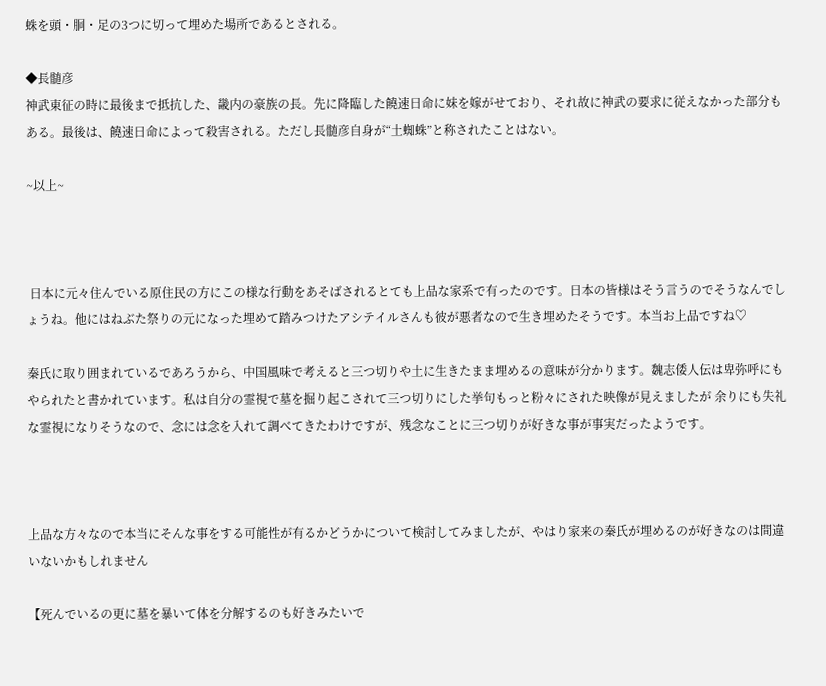蛛を頭・胴・足の3つに切って埋めた場所であるとされる。

◆長髄彦
神武東征の時に最後まで抵抗した、畿内の豪族の長。先に降臨した饒速日命に妹を嫁がせており、それ故に神武の要求に従えなかった部分もある。最後は、饒速日命によって殺害される。ただし長髄彦自身が“土蜘蛛”と称されたことはない。

~以上~



 日本に元々住んでいる原住民の方にこの様な行動をあそばされるとても上品な家系で有ったのです。日本の皆様はそう言うのでそうなんでしょうね。他にはねぶた祭りの元になった埋めて踏みつけたアシテイルさんも彼が悪者なので生き埋めたそうです。本当お上品ですね♡

秦氏に取り囲まれているであろうから、中国風味で考えると三つ切りや土に生きたまま埋めるの意味が分かります。魏志倭人伝は卑弥呼にもやられたと書かれています。私は自分の霊視で墓を掘り起こされて三つ切りにした挙句もっと粉々にされた映像が見えましたが 余りにも失礼な霊視になりそうなので、念には念を入れて調べてきたわけですが、残念なことに三つ切りが好きな事が事実だったようです。



上品な方々なので本当にそんな事をする可能性が有るかどうかについて検討してみましたが、やはり家来の秦氏が埋めるのが好きなのは間違いないかもしれません

【死んでいるの更に墓を暴いて体を分解するのも好きみたいで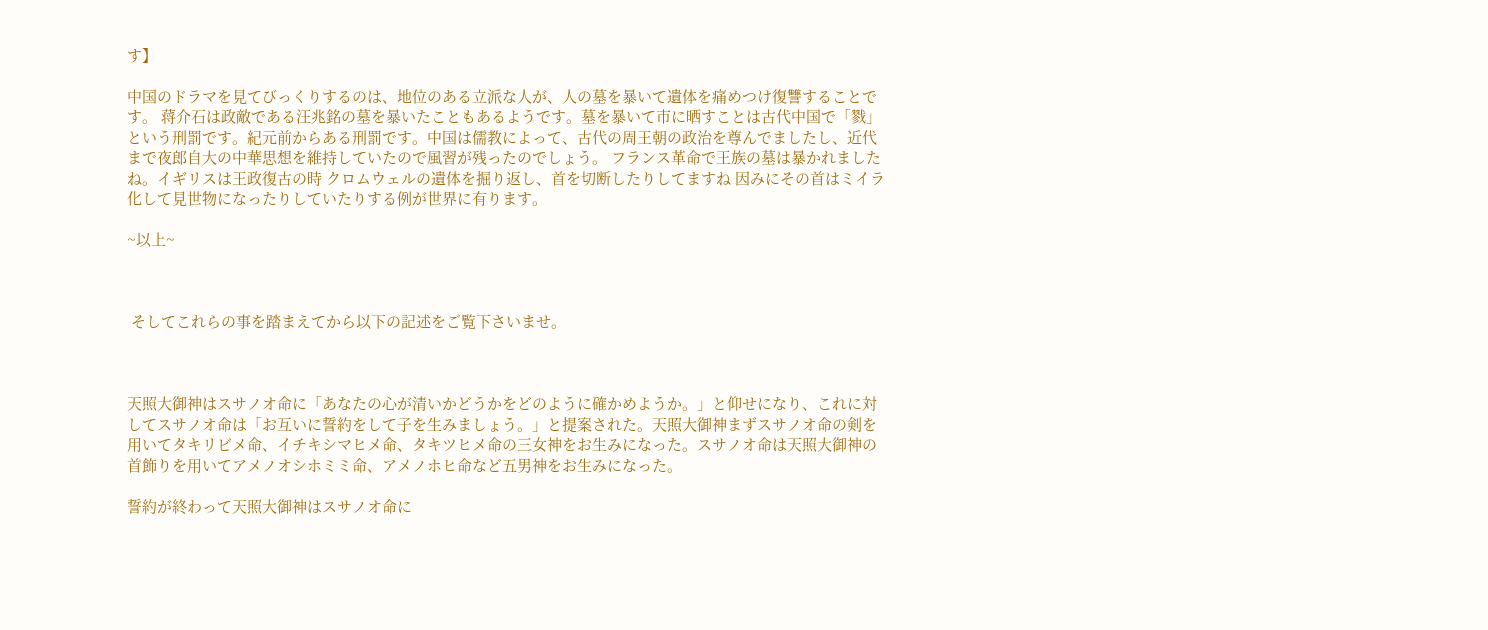す】

中国のドラマを見てびっくりするのは、地位のある立派な人が、人の墓を暴いて遺体を痛めつけ復讐することです。 蒋介石は政敵である汪兆銘の墓を暴いたこともあるようです。墓を暴いて市に晒すことは古代中国で「戮」という刑罰です。紀元前からある刑罰です。中国は儒教によって、古代の周王朝の政治を尊んでましたし、近代まで夜郎自大の中華思想を維持していたので風習が残ったのでしょう。 フランス革命で王族の墓は暴かれましたね。イギリスは王政復古の時 クロムウェルの遺体を掘り返し、首を切断したりしてますね 因みにその首はミイラ化して見世物になったりしていたりする例が世界に有ります。

~以上~



 そしてこれらの事を踏まえてから以下の記述をご覧下さいませ。



天照大御神はスサノオ命に「あなたの心が清いかどうかをどのように確かめようか。」と仰せになり、これに対してスサノオ命は「お互いに誓約をして子を生みましょう。」と提案された。天照大御神まずスサノオ命の剣を用いてタキリビメ命、イチキシマヒメ命、タキツヒメ命の三女神をお生みになった。スサノオ命は天照大御神の首飾りを用いてアメノオシホミミ命、アメノホヒ命など五男神をお生みになった。

誓約が終わって天照大御神はスサノオ命に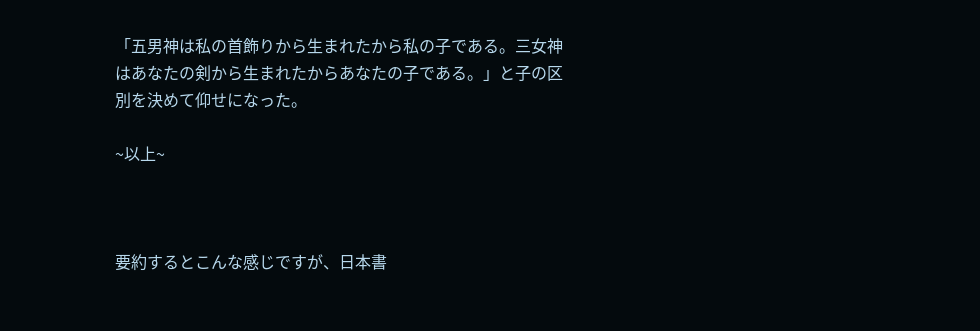「五男神は私の首飾りから生まれたから私の子である。三女神はあなたの剣から生まれたからあなたの子である。」と子の区別を決めて仰せになった。

~以上~



要約するとこんな感じですが、日本書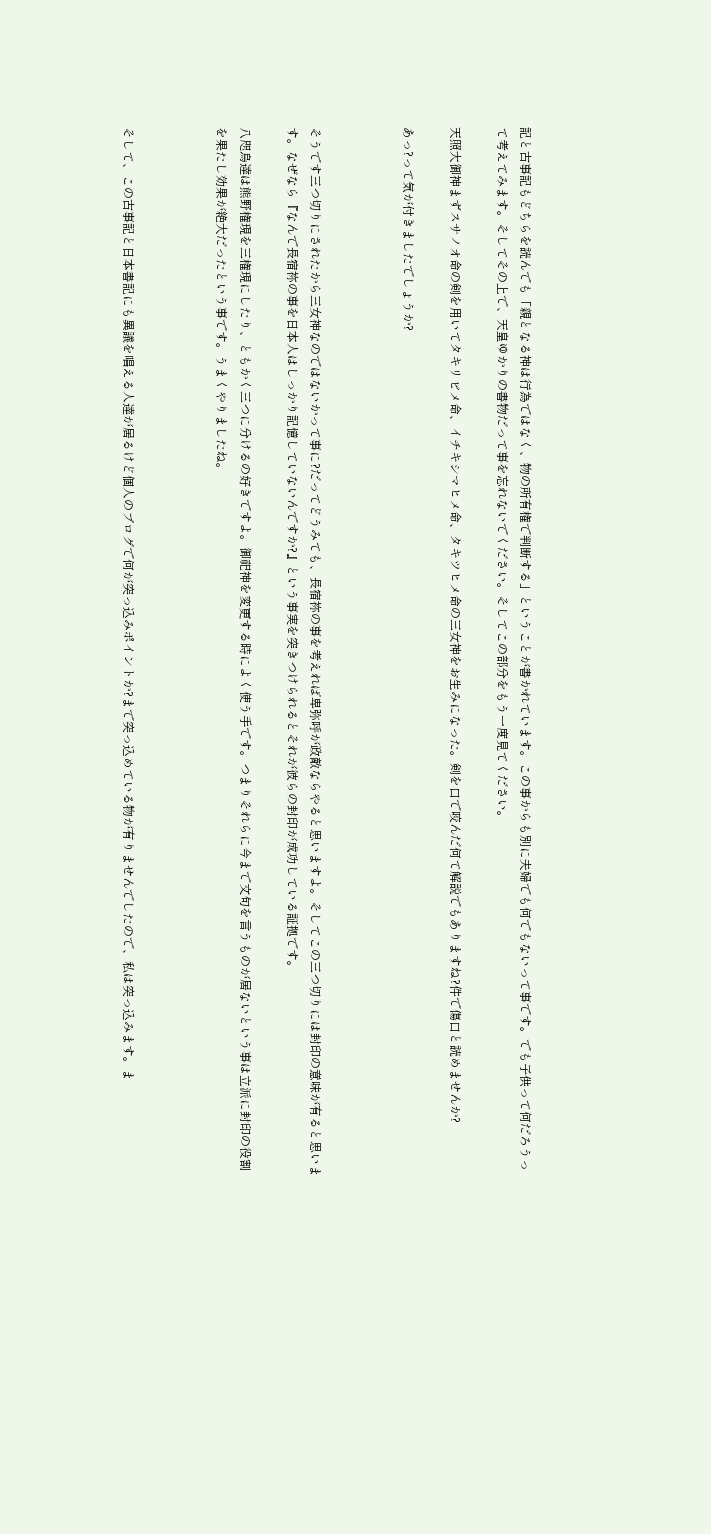記と古事記もどちらを読んでも「親となる神は行為ではなく、物の所有権で判断する」ということが書かれています。この事からも別に夫婦でも何でもないって事です。でも子供って何だろうって考えてみます。そしてその上で、天皇ゆかりの書物だって事を忘れないでください。そしてこの部分をもう一度見てください。

天照大御神まずスサノオ命の剣を用いてタキリビメ命、イチキシマヒメ命、タキツヒメ命の三女神をお生みになった。剣を口で咬んだ何て解説でもありますね?件で傷口と読めませんか?

あっ?って気が付きましたでしょうか?



そうです三つ切りにされたから三女神なのではないかって事に?だってどうみても、長宿祢の事を考えれば卑弥呼が政敵ならやると思いますよ。そしてこの三つ切りには封印の意味が有ると思います。なぜなら『なんで長宿祢の事を日本人はしっかり記憶していないんですか?』という事実を突きつけられるとそれが彼らの封印が成功している証拠です。

八咫烏達は熊野権現を三権現にしたり、ともかく三つに分けるの好きですよ。御祀神を変更する時によく使う手です。つまりそれらに今まで文句を言うものが居ないという事は立派に封印の役割を果たし効果が絶大だったという事です。うまくやりましたね。



そして、この古事記と日本書記にも異議を唱える人達が居るけど個人のブログで何が突っ込みポイントか?まで突っ込めている物が有りませんでしたので、私は突っ込みます。ま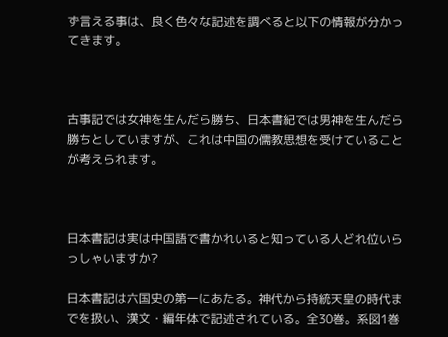ず言える事は、良く色々な記述を調べると以下の情報が分かってきます。



古事記では女神を生んだら勝ち、日本書紀では男神を生んだら勝ちとしていますが、これは中国の儒教思想を受けていることが考えられます。



日本書記は実は中国語で書かれいると知っている人どれ位いらっしゃいますか?

日本書記は六国史の第一にあたる。神代から持統天皇の時代までを扱い、漢文・編年体で記述されている。全30巻。系図1巻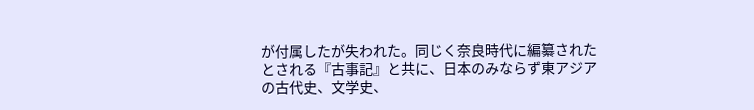が付属したが失われた。同じく奈良時代に編纂されたとされる『古事記』と共に、日本のみならず東アジアの古代史、文学史、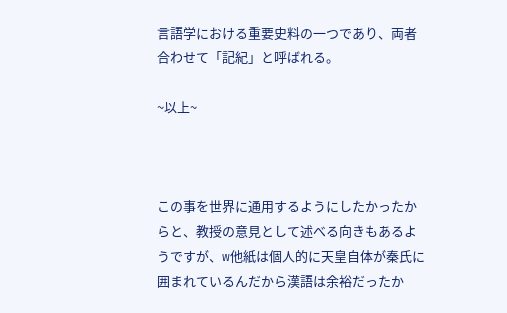言語学における重要史料の一つであり、両者合わせて「記紀」と呼ばれる。

~以上~



この事を世界に通用するようにしたかったからと、教授の意見として述べる向きもあるようですが、w他紙は個人的に天皇自体が秦氏に囲まれているんだから漢語は余裕だったか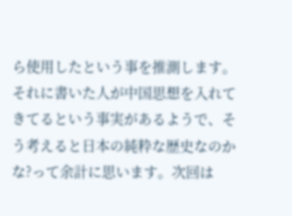ら使用したという事を推測します。それに書いた人が中国思想を入れてきてるという事実があるようで、そう考えると日本の純粋な歴史なのかな?って余計に思います。次回は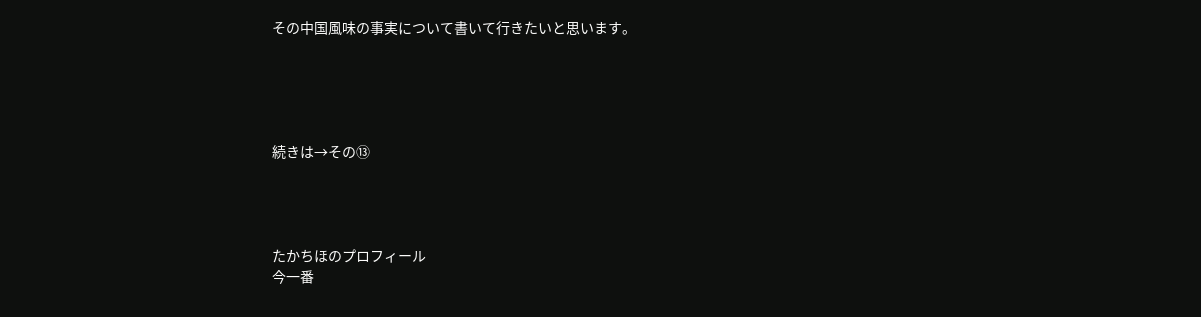その中国風味の事実について書いて行きたいと思います。





続きは→その⑬




たかちほのプロフィール
今一番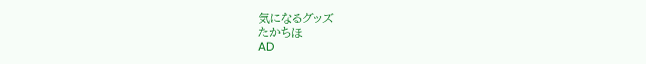気になるグッズ
たかちほ
AD